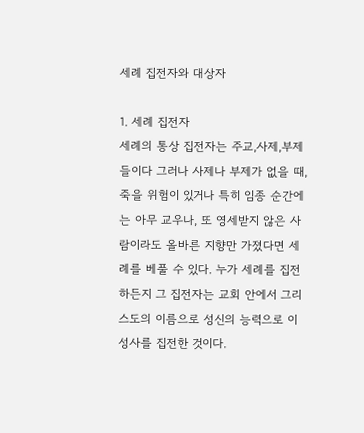세례 집전자와 대상자

1. 세례 집전자
세례의 통상 집전자는 주교,사제,부제들이다 그러나 사제나 부제가 없을 때,죽을 위험이 있거나 특히 임종 순간에는 아무 교우나, 또 영세받지 않은 사람이라도 올바른 지향만 가졌다면 세례를 베풀 수 있다. 누가 세례를 집전하든지 그 집전자는 교회 안에서 그리스도의 이름으로 성신의 능력으로 이 성사를 집전한 것이다.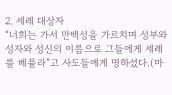2. 세례 대상자
“너희는 가서 만백성을 가르치며 성부와 성자와 성신의 이름으로 그들에게 세례를 베풀라”고 사도들에게 명하셨다.(마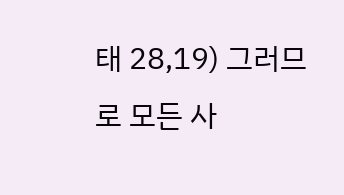태 28,19) 그러므로 모든 사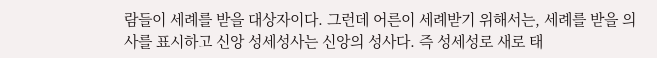람들이 세례를 받을 대상자이다. 그런데 어른이 세례받기 위해서는, 세례를 받을 의사를 표시하고 신앙 성세성사는 신앙의 성사다. 즉 성세성로 새로 태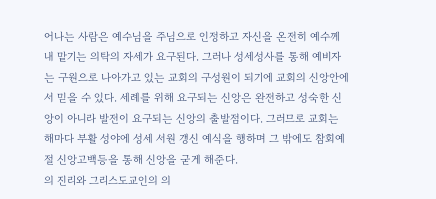어나는 사람은 예수님을 주님으로 인정하고 자신을 온전히 예수께 내 맡기는 의탁의 자세가 요구된다. 그러나 성세성사를 통해 예비자는 구원으로 나아가고 있는 교회의 구성원이 되기에 교회의 신앙안에서 믿을 수 있다. 세례를 위해 요구되는 신앙은 완전하고 성숙한 신앙이 아니라 발전이 요구되는 신앙의 출발점이다. 그러므로 교회는 해마다 부활 성야에 성세 서원 갱신 예식을 행하며 그 밖에도 참회예절 신앙고백등을 통해 신앙을 굳게 해준다.
의 진리와 그리스도교인의 의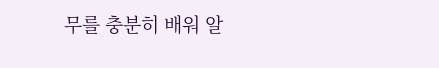무를 충분히 배워 알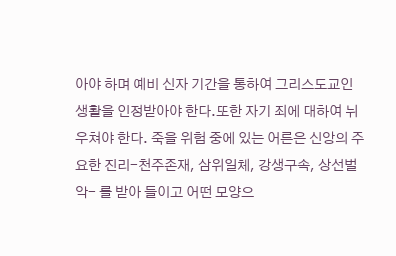아야 하며 예비 신자 기간을 통하여 그리스도교인 생활을 인정받아야 한다.또한 자기 죄에 대하여 뉘우쳐야 한다. 죽을 위험 중에 있는 어른은 신앙의 주요한 진리-천주존재, 삼위일체, 강생구속, 상선벌악- 를 받아 들이고 어떤 모양으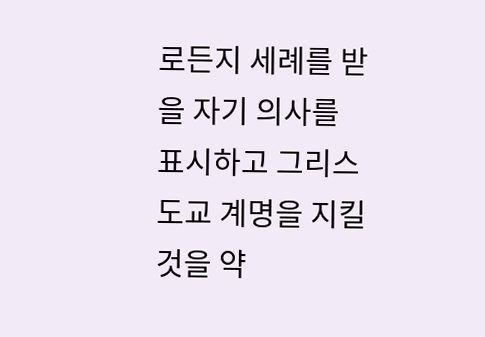로든지 세례를 받을 자기 의사를 표시하고 그리스도교 계명을 지킬것을 약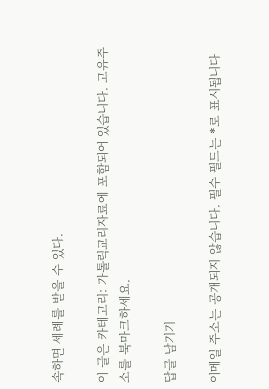속하면 세례를 받을 수 있다.

이 글은 카테고리: 가톨릭교리자료에 포함되어 있습니다. 고유주소를 북마크하세요.

답글 남기기

이메일 주소는 공개되지 않습니다. 필수 필드는 *로 표시됩니다